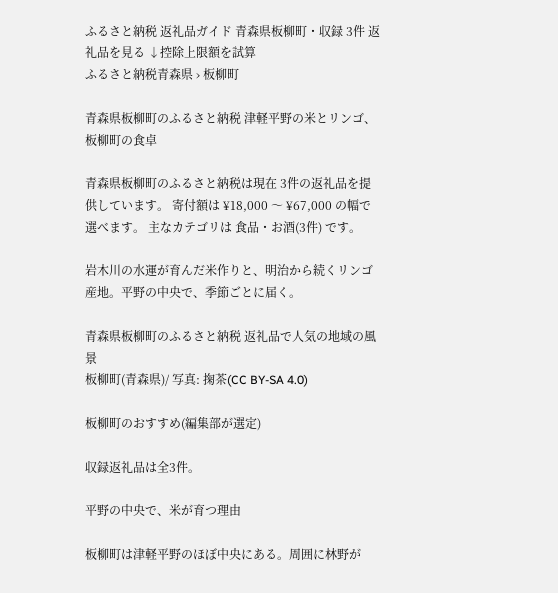ふるさと納税 返礼品ガイド 青森県板柳町・収録 3件 返礼品を見る ↓控除上限額を試算
ふるさと納税青森県 › 板柳町

青森県板柳町のふるさと納税 津軽平野の米とリンゴ、板柳町の食卓

青森県板柳町のふるさと納税は現在 3件の返礼品を提供しています。 寄付額は ¥18,000 〜 ¥67,000 の幅で選べます。 主なカテゴリは 食品・お酒(3件) です。

岩木川の水運が育んだ米作りと、明治から続くリンゴ産地。平野の中央で、季節ごとに届く。

青森県板柳町のふるさと納税 返礼品で人気の地域の風景
板柳町(青森県)/ 写真: 掬茶(CC BY-SA 4.0)

板柳町のおすすめ(編集部が選定)

収録返礼品は全3件。

平野の中央で、米が育つ理由

板柳町は津軽平野のほぼ中央にある。周囲に林野が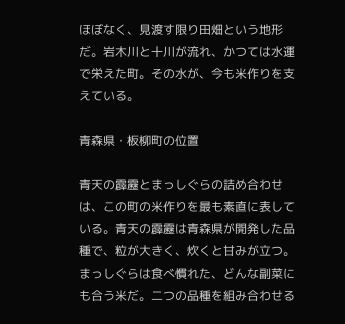ほぼなく、見渡す限り田畑という地形だ。岩木川と十川が流れ、かつては水運で栄えた町。その水が、今も米作りを支えている。

青森県・板柳町の位置

青天の霹靂とまっしぐらの詰め合わせは、この町の米作りを最も素直に表している。青天の霹靂は青森県が開発した品種で、粒が大きく、炊くと甘みが立つ。まっしぐらは食べ慣れた、どんな副菜にも合う米だ。二つの品種を組み合わせる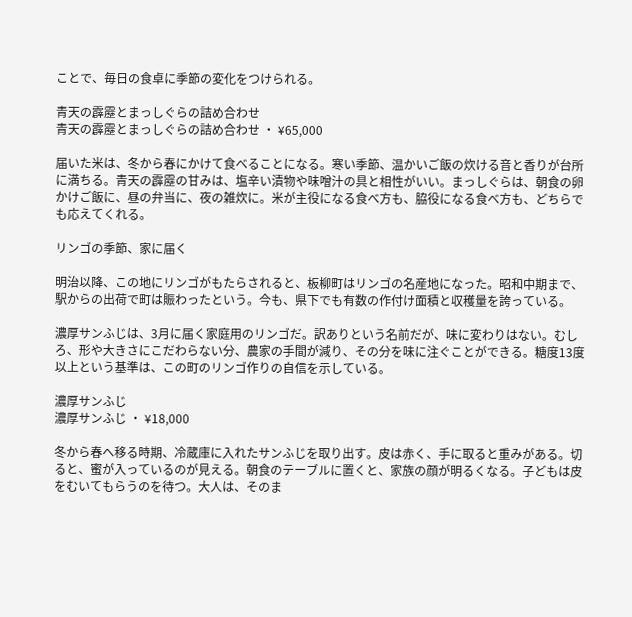ことで、毎日の食卓に季節の変化をつけられる。

青天の霹靂とまっしぐらの詰め合わせ
青天の霹靂とまっしぐらの詰め合わせ ・ ¥65,000

届いた米は、冬から春にかけて食べることになる。寒い季節、温かいご飯の炊ける音と香りが台所に満ちる。青天の霹靂の甘みは、塩辛い漬物や味噌汁の具と相性がいい。まっしぐらは、朝食の卵かけご飯に、昼の弁当に、夜の雑炊に。米が主役になる食べ方も、脇役になる食べ方も、どちらでも応えてくれる。

リンゴの季節、家に届く

明治以降、この地にリンゴがもたらされると、板柳町はリンゴの名産地になった。昭和中期まで、駅からの出荷で町は賑わったという。今も、県下でも有数の作付け面積と収穫量を誇っている。

濃厚サンふじは、3月に届く家庭用のリンゴだ。訳ありという名前だが、味に変わりはない。むしろ、形や大きさにこだわらない分、農家の手間が減り、その分を味に注ぐことができる。糖度13度以上という基準は、この町のリンゴ作りの自信を示している。

濃厚サンふじ
濃厚サンふじ ・ ¥18,000

冬から春へ移る時期、冷蔵庫に入れたサンふじを取り出す。皮は赤く、手に取ると重みがある。切ると、蜜が入っているのが見える。朝食のテーブルに置くと、家族の顔が明るくなる。子どもは皮をむいてもらうのを待つ。大人は、そのま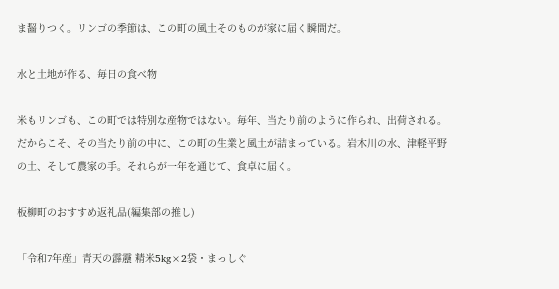ま齧りつく。リンゴの季節は、この町の風土そのものが家に届く瞬間だ。

水と土地が作る、毎日の食べ物

米もリンゴも、この町では特別な産物ではない。毎年、当たり前のように作られ、出荷される。だからこそ、その当たり前の中に、この町の生業と風土が詰まっている。岩木川の水、津軽平野の土、そして農家の手。それらが一年を通じて、食卓に届く。

板柳町のおすすめ返礼品(編集部の推し)

「令和7年産」青天の霹靂 精米5kg×2袋・まっしぐ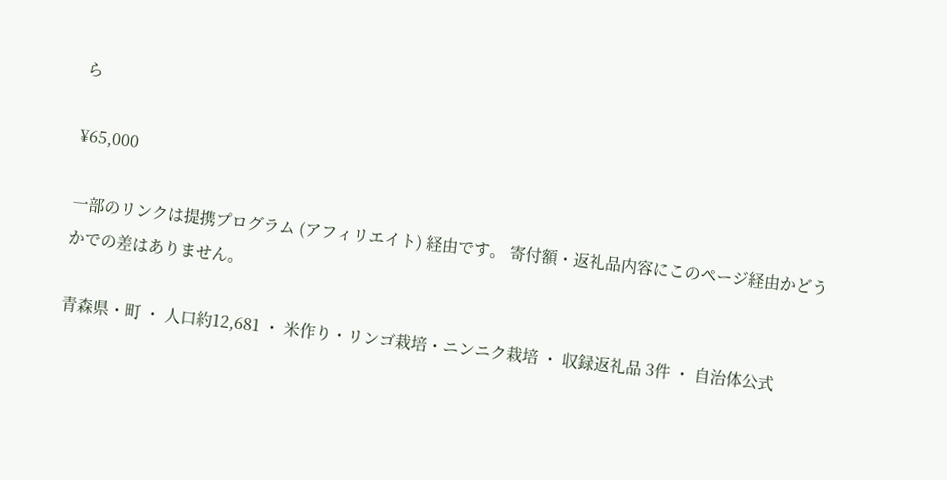ら

¥65,000

一部のリンクは提携プログラム (アフィリエイト) 経由です。 寄付額・返礼品内容にこのページ経由かどうかでの差はありません。

青森県・町 ・ 人口約12,681 ・ 米作り・リンゴ栽培・ニンニク栽培 ・ 収録返礼品 3件 ・ 自治体公式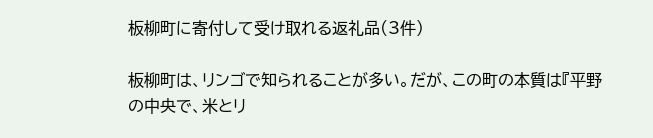板柳町に寄付して受け取れる返礼品(3件)

板柳町は、リンゴで知られることが多い。だが、この町の本質は『平野の中央で、米とリ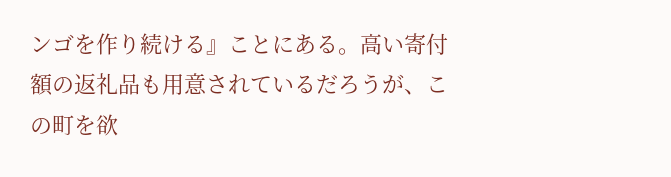ンゴを作り続ける』ことにある。高い寄付額の返礼品も用意されているだろうが、この町を欲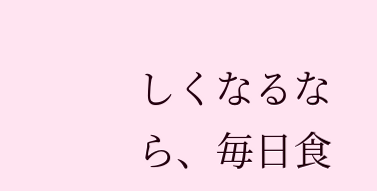しくなるなら、毎日食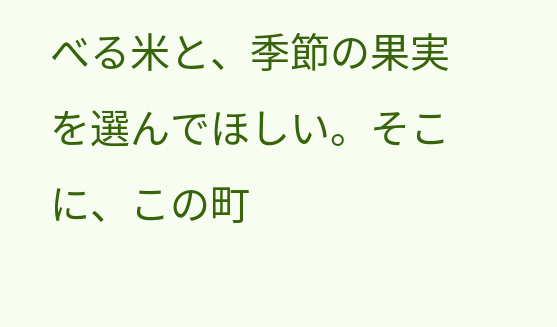べる米と、季節の果実を選んでほしい。そこに、この町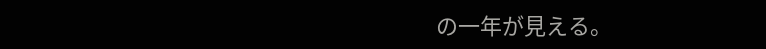の一年が見える。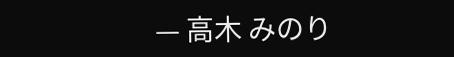— 高木 みのり